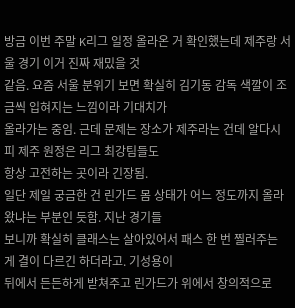방금 이번 주말 K리그 일정 올라온 거 확인했는데 제주랑 서울 경기 이거 진짜 재밌을 것
같음. 요즘 서울 분위기 보면 확실히 김기동 감독 색깔이 조금씩 입혀지는 느낌이라 기대치가
올라가는 중임. 근데 문제는 장소가 제주라는 건데 알다시피 제주 원정은 리그 최강팀들도
항상 고전하는 곳이라 긴장됨.
일단 제일 궁금한 건 린가드 몸 상태가 어느 정도까지 올라왔냐는 부분인 듯함. 지난 경기들
보니까 확실히 클래스는 살아있어서 패스 한 번 찔러주는 게 결이 다르긴 하더라고. 기성용이
뒤에서 든든하게 받쳐주고 린가드가 위에서 창의적으로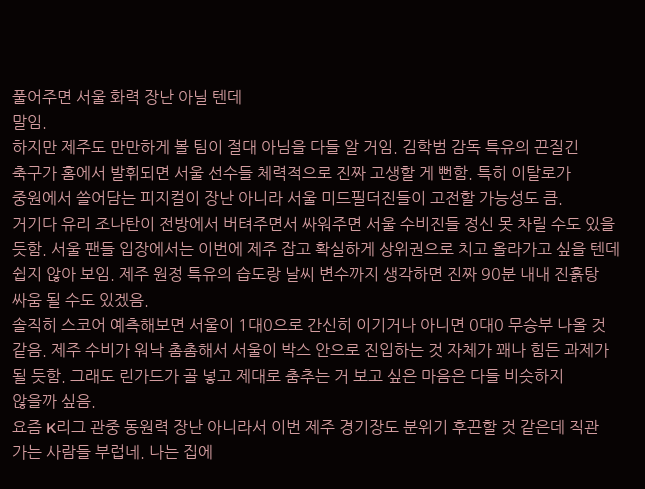풀어주면 서울 화력 장난 아닐 텐데
말임.
하지만 제주도 만만하게 볼 팀이 절대 아님을 다들 알 거임. 김학범 감독 특유의 끈질긴
축구가 홈에서 발휘되면 서울 선수들 체력적으로 진짜 고생할 게 뻔함. 특히 이탈로가
중원에서 쓸어담는 피지컬이 장난 아니라 서울 미드필더진들이 고전할 가능성도 큼.
거기다 유리 조나탄이 전방에서 버텨주면서 싸워주면 서울 수비진들 정신 못 차릴 수도 있을
듯함. 서울 팬들 입장에서는 이번에 제주 잡고 확실하게 상위권으로 치고 올라가고 싶을 텐데
쉽지 않아 보임. 제주 원정 특유의 습도랑 날씨 변수까지 생각하면 진짜 90분 내내 진흙탕
싸움 될 수도 있겠음.
솔직히 스코어 예측해보면 서울이 1대0으로 간신히 이기거나 아니면 0대0 무승부 나올 것
같음. 제주 수비가 워낙 촘촘해서 서울이 박스 안으로 진입하는 것 자체가 꽤나 힘든 과제가
될 듯함. 그래도 린가드가 골 넣고 제대로 춤추는 거 보고 싶은 마음은 다들 비슷하지
않을까 싶음.
요즘 K리그 관중 동원력 장난 아니라서 이번 제주 경기장도 분위기 후끈할 것 같은데 직관
가는 사람들 부럽네. 나는 집에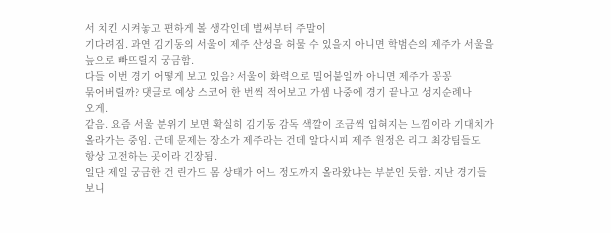서 치킨 시켜놓고 편하게 볼 생각인데 벌써부터 주말이
기다려짐. 과연 김기동의 서울이 제주 산성을 허물 수 있을지 아니면 학범슨의 제주가 서울을
늪으로 빠뜨릴지 궁금함.
다들 이번 경기 어떻게 보고 있음? 서울이 화력으로 밀어붙일까 아니면 제주가 꽁꽁
묶어버릴까? 댓글로 예상 스코어 한 번씩 적어보고 가셈 나중에 경기 끝나고 성지순례나
오게.
같음. 요즘 서울 분위기 보면 확실히 김기동 감독 색깔이 조금씩 입혀지는 느낌이라 기대치가
올라가는 중임. 근데 문제는 장소가 제주라는 건데 알다시피 제주 원정은 리그 최강팀들도
항상 고전하는 곳이라 긴장됨.
일단 제일 궁금한 건 린가드 몸 상태가 어느 정도까지 올라왔냐는 부분인 듯함. 지난 경기들
보니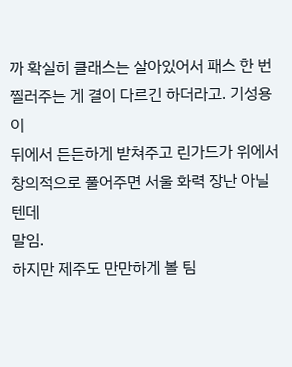까 확실히 클래스는 살아있어서 패스 한 번 찔러주는 게 결이 다르긴 하더라고. 기성용이
뒤에서 든든하게 받쳐주고 린가드가 위에서 창의적으로 풀어주면 서울 화력 장난 아닐 텐데
말임.
하지만 제주도 만만하게 볼 팀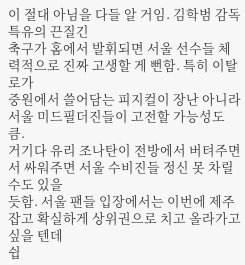이 절대 아님을 다들 알 거임. 김학범 감독 특유의 끈질긴
축구가 홈에서 발휘되면 서울 선수들 체력적으로 진짜 고생할 게 뻔함. 특히 이탈로가
중원에서 쓸어담는 피지컬이 장난 아니라 서울 미드필더진들이 고전할 가능성도 큼.
거기다 유리 조나탄이 전방에서 버텨주면서 싸워주면 서울 수비진들 정신 못 차릴 수도 있을
듯함. 서울 팬들 입장에서는 이번에 제주 잡고 확실하게 상위권으로 치고 올라가고 싶을 텐데
쉽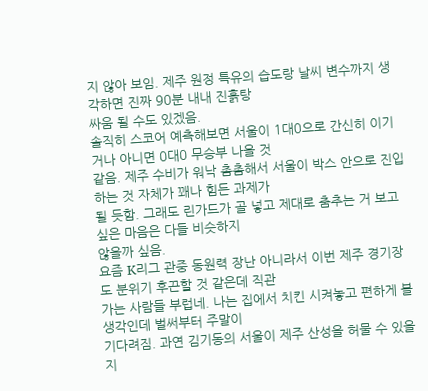지 않아 보임. 제주 원정 특유의 습도랑 날씨 변수까지 생각하면 진짜 90분 내내 진흙탕
싸움 될 수도 있겠음.
솔직히 스코어 예측해보면 서울이 1대0으로 간신히 이기거나 아니면 0대0 무승부 나올 것
같음. 제주 수비가 워낙 촘촘해서 서울이 박스 안으로 진입하는 것 자체가 꽤나 힘든 과제가
될 듯함. 그래도 린가드가 골 넣고 제대로 춤추는 거 보고 싶은 마음은 다들 비슷하지
않을까 싶음.
요즘 K리그 관중 동원력 장난 아니라서 이번 제주 경기장도 분위기 후끈할 것 같은데 직관
가는 사람들 부럽네. 나는 집에서 치킨 시켜놓고 편하게 볼 생각인데 벌써부터 주말이
기다려짐. 과연 김기동의 서울이 제주 산성을 허물 수 있을지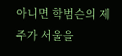아니면 학범슨의 제주가 서울을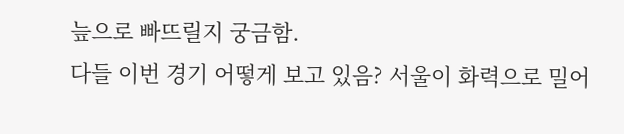늪으로 빠뜨릴지 궁금함.
다들 이번 경기 어떻게 보고 있음? 서울이 화력으로 밀어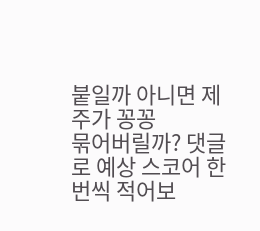붙일까 아니면 제주가 꽁꽁
묶어버릴까? 댓글로 예상 스코어 한 번씩 적어보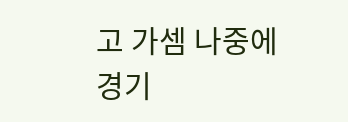고 가셈 나중에 경기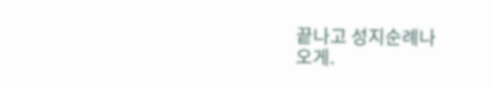끝나고 성지순례나
오게.